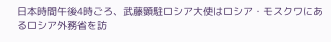日本時間午後4時ごろ、武藤顕駐ロシア大使はロシア・モスクワにあるロシア外務省を訪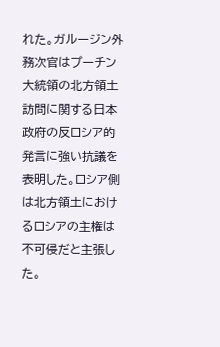れた。ガルージン外務次官はプーチン大統領の北方領土訪問に関する日本政府の反ロシア的発言に強い抗議を表明した。ロシア側は北方領土におけるロシアの主権は不可侵だと主張した。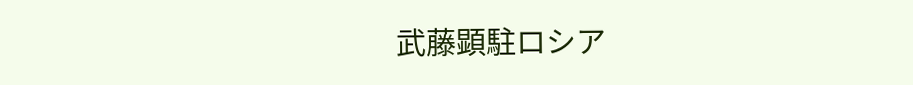武藤顕駐ロシア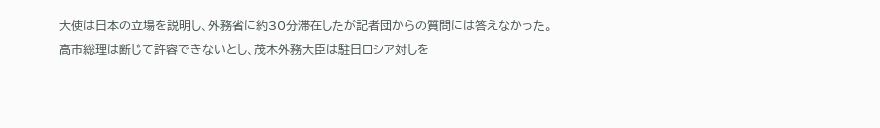大使は日本の立場を説明し、外務省に約30分滞在したが記者団からの質問には答えなかった。高市総理は断じて許容できないとし、茂木外務大臣は駐日ロシア対しを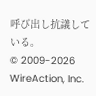呼び出し抗議している。
© 2009-2026 WireAction, Inc.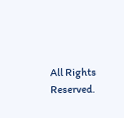All Rights Reserved.